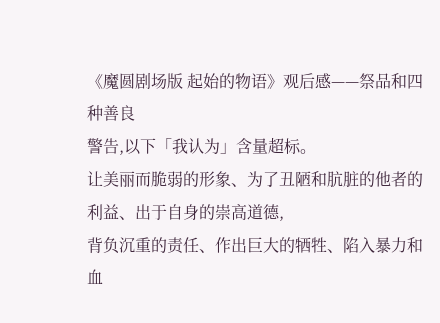《魔圆剧场版 起始的物语》观后感——祭品和四种善良
警告,以下「我认为」含量超标。
让美丽而脆弱的形象、为了丑陋和肮脏的他者的利益、出于自身的崇高道德,
背负沉重的责任、作出巨大的牺牲、陷入暴力和血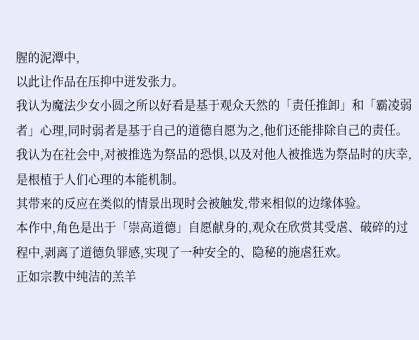腥的泥潭中,
以此让作品在压抑中迸发张力。
我认为魔法少女小圆之所以好看是基于观众天然的「责任推卸」和「霸凌弱者」心理,同时弱者是基于自己的道德自愿为之,他们还能排除自己的责任。
我认为在社会中,对被推选为祭品的恐惧,以及对他人被推选为祭品时的庆幸,是根植于人们心理的本能机制。
其带来的反应在类似的情景出现时会被触发,带来相似的边缘体验。
本作中,角色是出于「崇高道德」自愿献身的,观众在欣赏其受虐、破碎的过程中,剥离了道德负罪感,实现了一种安全的、隐秘的施虐狂欢。
正如宗教中纯洁的羔羊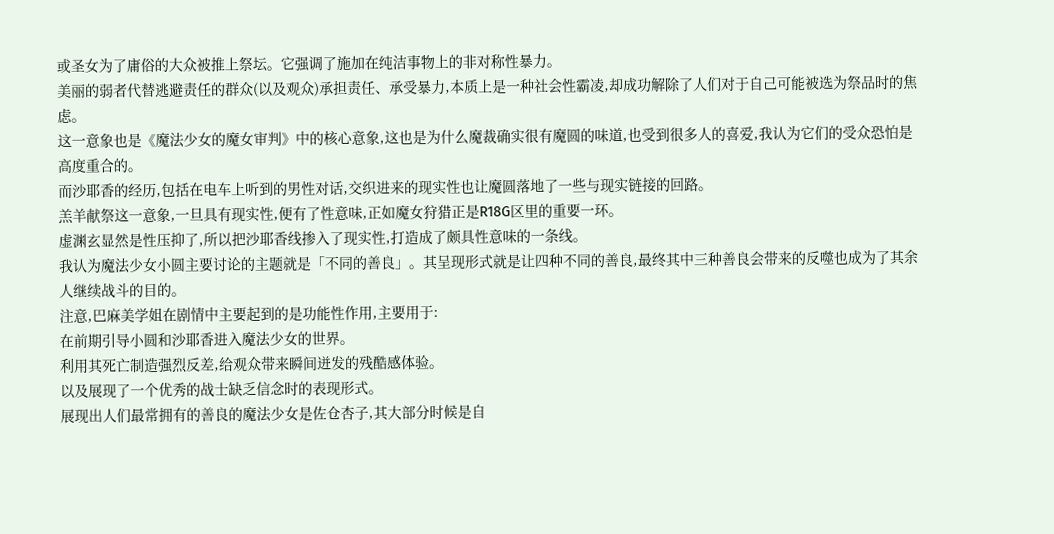或圣女为了庸俗的大众被推上祭坛。它强调了施加在纯洁事物上的非对称性暴力。
美丽的弱者代替逃避责任的群众(以及观众)承担责任、承受暴力,本质上是一种社会性霸凌,却成功解除了人们对于自己可能被选为祭品时的焦虑。
这一意象也是《魔法少女的魔女审判》中的核心意象,这也是为什么魔裁确实很有魔圆的味道,也受到很多人的喜爱,我认为它们的受众恐怕是高度重合的。
而沙耶香的经历,包括在电车上听到的男性对话,交织进来的现实性也让魔圆落地了一些与现实链接的回路。
羔羊献祭这一意象,一旦具有现实性,便有了性意味,正如魔女狩猎正是R18G区里的重要一环。
虚渊玄显然是性压抑了,所以把沙耶香线掺入了现实性,打造成了颇具性意味的一条线。
我认为魔法少女小圆主要讨论的主题就是「不同的善良」。其呈现形式就是让四种不同的善良,最终其中三种善良会带来的反噬也成为了其余人继续战斗的目的。
注意,巴麻美学姐在剧情中主要起到的是功能性作用,主要用于:
在前期引导小圆和沙耶香进入魔法少女的世界。
利用其死亡制造强烈反差,给观众带来瞬间迸发的残酷感体验。
以及展现了一个优秀的战士缺乏信念时的表现形式。
展现出人们最常拥有的善良的魔法少女是佐仓杏子,其大部分时候是自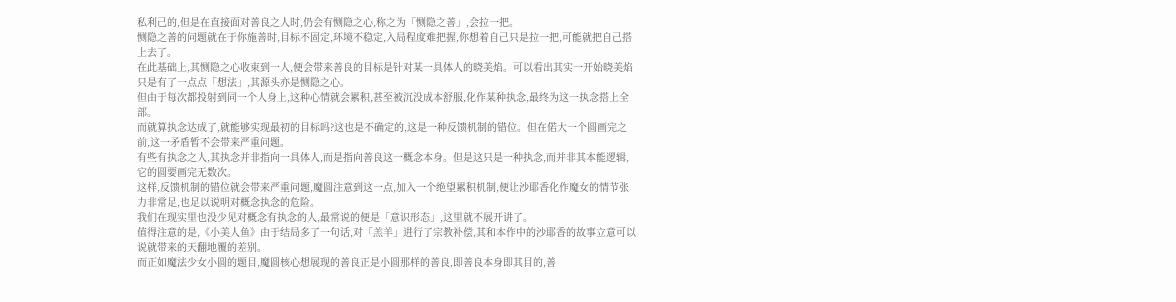私利己的,但是在直接面对善良之人时,仍会有恻隐之心,称之为「恻隐之善」,会拉一把。
恻隐之善的问题就在于你施善时,目标不固定,环境不稳定,入局程度难把握,你想着自己只是拉一把,可能就把自己搭上去了。
在此基础上,其恻隐之心收束到一人,便会带来善良的目标是针对某一具体人的晓美焰。可以看出其实一开始晓美焰只是有了一点点「想法」,其源头亦是恻隐之心。
但由于每次都投射到同一个人身上,这种心情就会累积,甚至被沉没成本舒服,化作某种执念,最终为这一执念搭上全部。
而就算执念达成了,就能够实现最初的目标吗?这也是不确定的,这是一种反馈机制的错位。但在偌大一个圆画完之前,这一矛盾暂不会带来严重问题。
有些有执念之人,其执念并非指向一具体人,而是指向善良这一概念本身。但是这只是一种执念,而并非其本能逻辑,它的圆要画完无数次。
这样,反馈机制的错位就会带来严重问题,魔圆注意到这一点,加入一个绝望累积机制,便让沙耶香化作魔女的情节张力非常足,也足以说明对概念执念的危险。
我们在现实里也没少见对概念有执念的人,最常说的便是「意识形态」,这里就不展开讲了。
值得注意的是,《小美人鱼》由于结局多了一句话,对「羔羊」进行了宗教补偿,其和本作中的沙耶香的故事立意可以说就带来的天翻地覆的差别。
而正如魔法少女小圆的题目,魔圆核心想展现的善良正是小圆那样的善良,即善良本身即其目的,善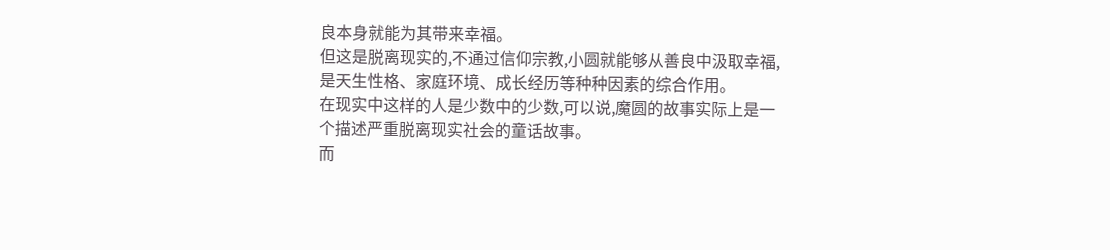良本身就能为其带来幸福。
但这是脱离现实的,不通过信仰宗教,小圆就能够从善良中汲取幸福,是天生性格、家庭环境、成长经历等种种因素的综合作用。
在现实中这样的人是少数中的少数,可以说,魔圆的故事实际上是一个描述严重脱离现实社会的童话故事。
而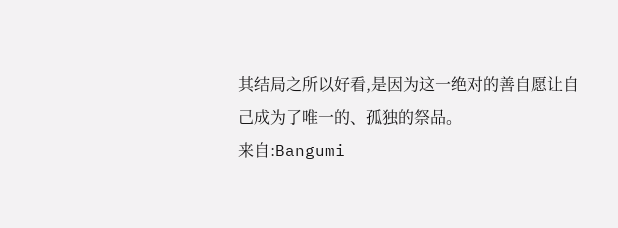其结局之所以好看,是因为这一绝对的善自愿让自己成为了唯一的、孤独的祭品。
来自:Bangumi